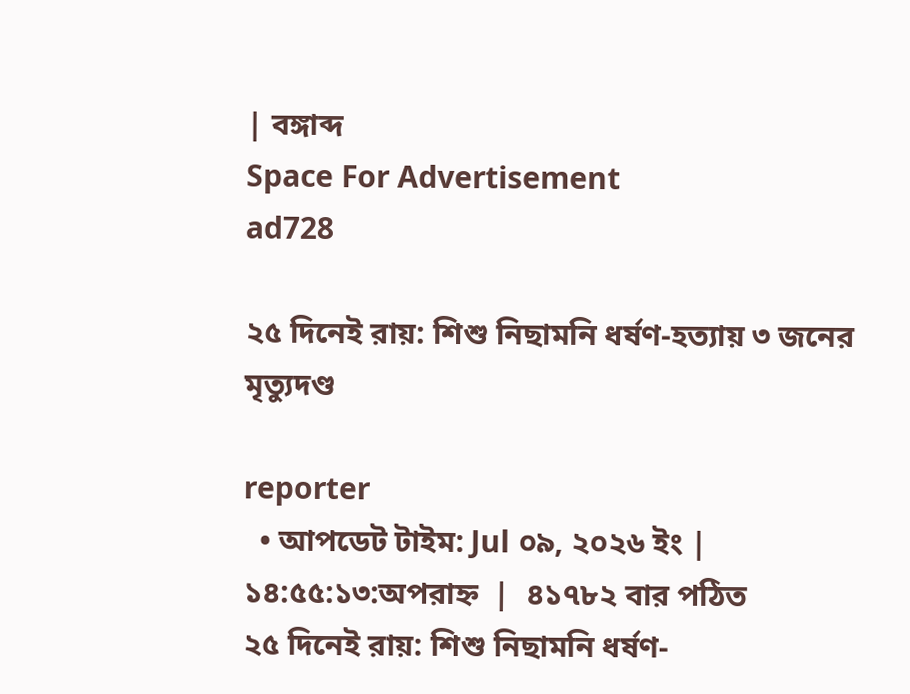| বঙ্গাব্দ
Space For Advertisement
ad728

২৫ দিনেই রায়: শিশু নিছামনি ধর্ষণ-হত্যায় ৩ জনের মৃত্যুদণ্ড

reporter
  • আপডেট টাইম: Jul ০৯, ২০২৬ ইং | ১৪:৫৫:১৩:অপরাহ্ন  |  ৪১৭৮২ বার পঠিত
২৫ দিনেই রায়: শিশু নিছামনি ধর্ষণ-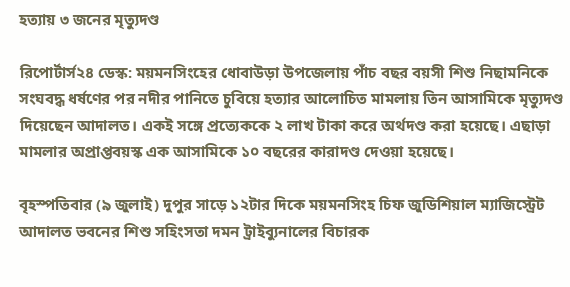হত্যায় ৩ জনের মৃত্যুদণ্ড

রিপোর্টার্স২৪ ডেস্ক: ময়মনসিংহের ধোবাউড়া উপজেলায় পাঁচ বছর বয়সী শিশু নিছামনিকে সংঘবদ্ধ ধর্ষণের পর নদীর পানিতে চুবিয়ে হত্যার আলোচিত মামলায় তিন আসামিকে মৃত্যুদণ্ড দিয়েছেন আদালত। একই সঙ্গে প্রত্যেককে ২ লাখ টাকা করে অর্থদণ্ড করা হয়েছে। এছাড়া মামলার অপ্রাপ্তবয়স্ক এক আসামিকে ১০ বছরের কারাদণ্ড দেওয়া হয়েছে।

বৃহস্পতিবার (৯ জুলাই) দুপুর সাড়ে ১২টার দিকে ময়মনসিংহ চিফ জুডিশিয়াল ম্যাজিস্ট্রেট আদালত ভবনের শিশু সহিংসতা দমন ট্রাইব্যুনালের বিচারক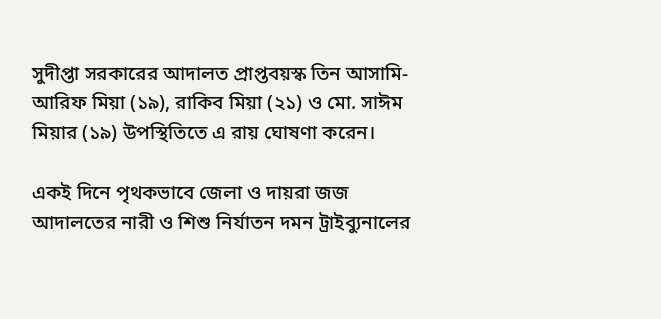সুদীপ্তা সরকারের আদালত প্রাপ্তবয়স্ক তিন আসামি- আরিফ মিয়া (১৯), রাকিব মিয়া (২১) ও মো. সাঈম মিয়ার (১৯) উপস্থিতিতে এ রায় ঘোষণা করেন।

একই দিনে পৃথকভাবে জেলা ও দায়রা জজ আদালতের নারী ও শিশু নির্যাতন দমন ট্রাইব্যুনালের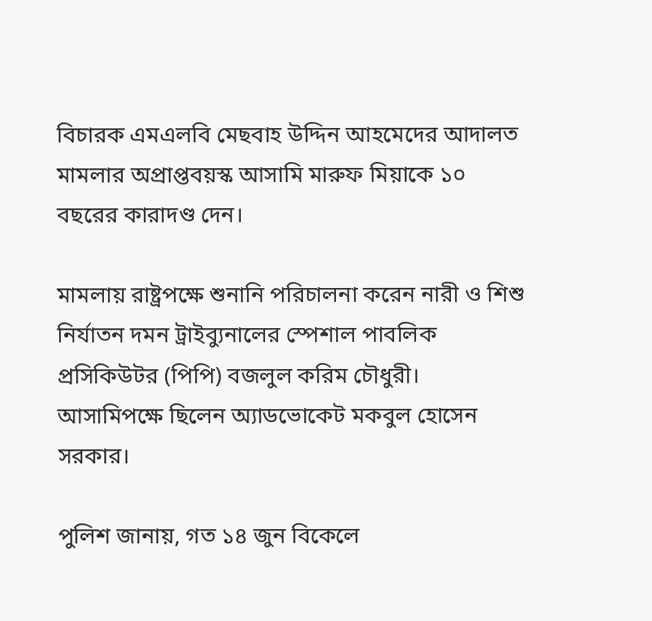বিচারক এমএলবি মেছবাহ উদ্দিন আহমেদের আদালত মামলার অপ্রাপ্তবয়স্ক আসামি মারুফ মিয়াকে ১০ বছরের কারাদণ্ড দেন।

মামলায় রাষ্ট্রপক্ষে শুনানি পরিচালনা করেন নারী ও শিশু নির্যাতন দমন ট্রাইব্যুনালের স্পেশাল পাবলিক প্রসিকিউটর (পিপি) বজলুল করিম চৌধুরী। আসামিপক্ষে ছিলেন অ্যাডভোকেট মকবুল হোসেন সরকার।

পুলিশ জানায়, গত ১৪ জুন বিকেলে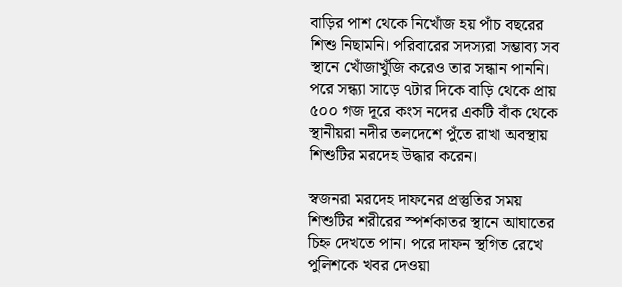বাড়ির পাশ থেকে নিখোঁজ হয় পাঁচ বছরের শিশু নিছামনি। পরিবারের সদস্যরা সম্ভাব্য সব স্থানে খোঁজাখুঁজি করেও তার সন্ধান পাননি। পরে সন্ধ্যা সাড়ে ৭টার দিকে বাড়ি থেকে প্রায় ৫০০ গজ দূরে কংস নদের একটি বাঁক থেকে স্থানীয়রা নদীর তলদেশে পুঁতে রাখা অবস্থায় শিশুটির মরদেহ উদ্ধার করেন।

স্বজনরা মরদেহ দাফনের প্রস্তুতির সময় শিশুটির শরীরের স্পর্শকাতর স্থানে আঘাতের চিহ্ন দেখতে পান। পরে দাফন স্থগিত রেখে পুলিশকে খবর দেওয়া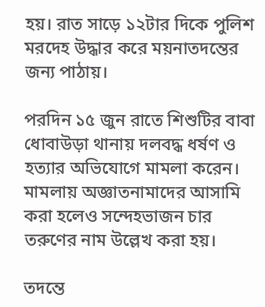হয়। রাত সাড়ে ১২টার দিকে পুলিশ মরদেহ উদ্ধার করে ময়নাতদন্তের জন্য পাঠায়।

পরদিন ১৫ জুন রাতে শিশুটির বাবা ধোবাউড়া থানায় দলবদ্ধ ধর্ষণ ও হত্যার অভিযোগে মামলা করেন। মামলায় অজ্ঞাতনামাদের আসামি করা হলেও সন্দেহভাজন চার তরুণের নাম উল্লেখ করা হয়।

তদন্তে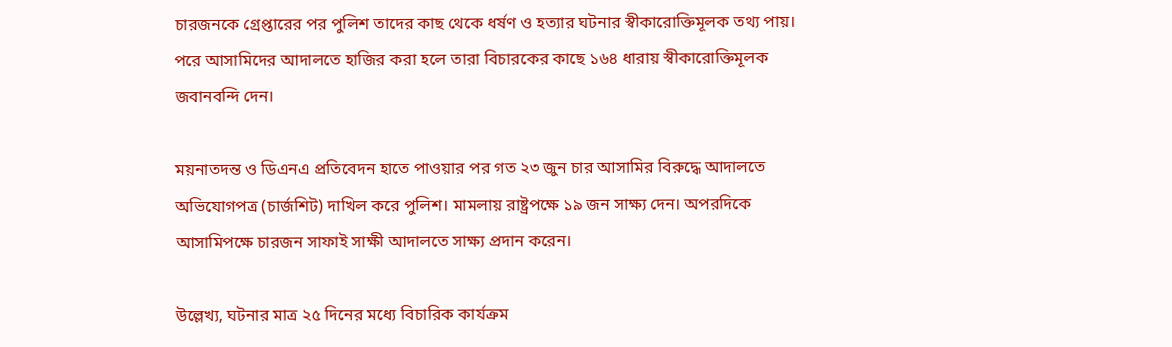চারজনকে গ্রেপ্তারের পর পুলিশ তাদের কাছ থেকে ধর্ষণ ও হত্যার ঘটনার স্বীকারোক্তিমূলক তথ্য পায়। পরে আসামিদের আদালতে হাজির করা হলে তারা বিচারকের কাছে ১৬৪ ধারায় স্বীকারোক্তিমূলক জবানবন্দি দেন।

ময়নাতদন্ত ও ডিএনএ প্রতিবেদন হাতে পাওয়ার পর গত ২৩ জুন চার আসামির বিরুদ্ধে আদালতে অভিযোগপত্র (চার্জশিট) দাখিল করে পুলিশ। মামলায় রাষ্ট্রপক্ষে ১৯ জন সাক্ষ্য দেন। অপরদিকে আসামিপক্ষে চারজন সাফাই সাক্ষী আদালতে সাক্ষ্য প্রদান করেন।

উল্লেখ্য, ঘটনার মাত্র ২৫ দিনের মধ্যে বিচারিক কার্যক্রম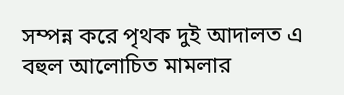সম্পন্ন করে পৃথক দুই আদালত এ বহুল আলোচিত মামলার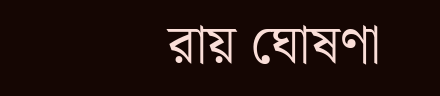রায় ঘোষণা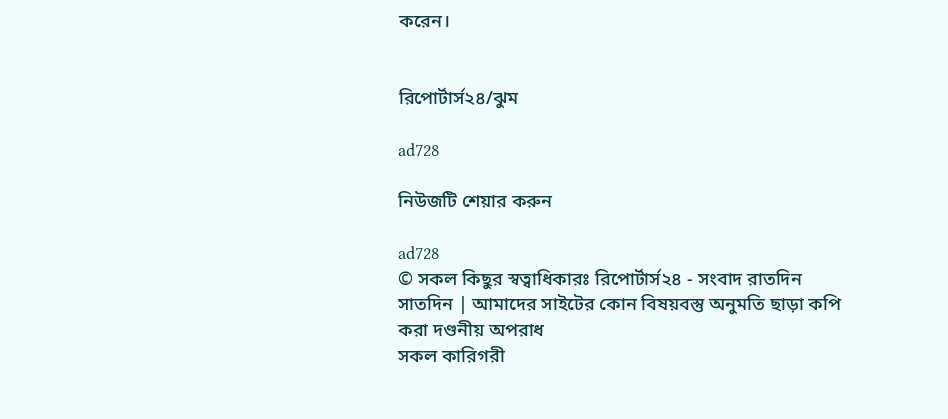করেন।


রিপোর্টার্স২৪/ঝুম

ad728

নিউজটি শেয়ার করুন

ad728
© সকল কিছুর স্বত্বাধিকারঃ রিপোর্টার্স২৪ - সংবাদ রাতদিন সাতদিন | আমাদের সাইটের কোন বিষয়বস্তু অনুমতি ছাড়া কপি করা দণ্ডনীয় অপরাধ
সকল কারিগরী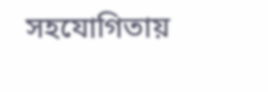সহযোগিতায়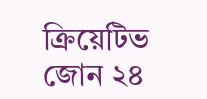ক্রিয়েটিভ জোন ২৪